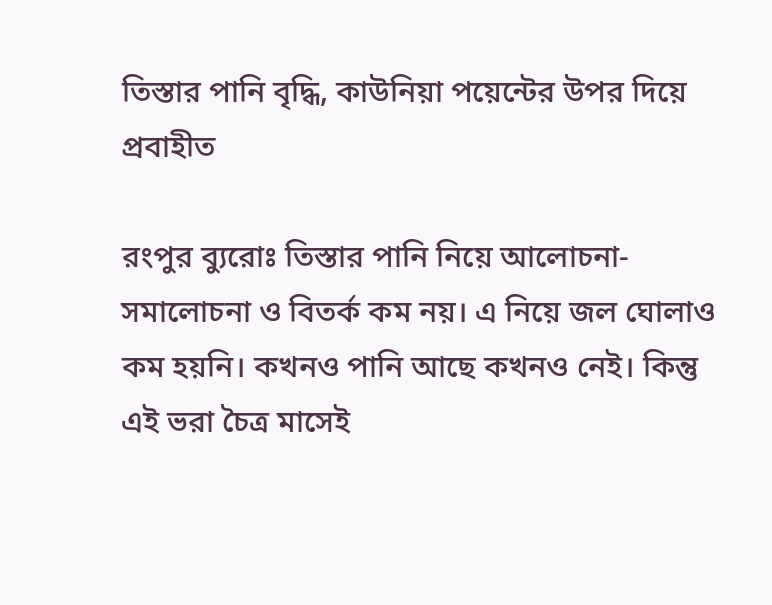তিস্তার পানি বৃদ্ধি, কাউনিয়া পয়েন্টের উপর দিয়ে প্রবাহীত

রংপুর ব্যুরোঃ তিস্তার পানি নিয়ে আলোচনা-সমালোচনা ও বিতর্ক কম নয়। এ নিয়ে জল ঘোলাও কম হয়নি। কখনও পানি আছে কখনও নেই। কিন্তু এই ভরা চৈত্র মাসেই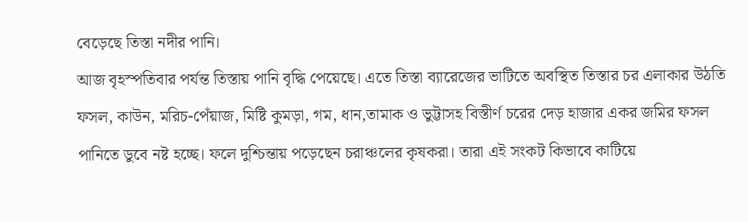বেড়েছে তিস্তা নদীর পানি।
আজ বৃহস্পতিবার পর্যন্ত তিস্তায় পানি বৃদ্ধি পেয়েছে। এতে তিস্তা ব্যারেজের ভাটিতে অবস্থিত তিস্তার চর এলাকার উঠতি ফসল, কাউন, মরিচ-পেঁয়াজ, মিষ্টি কুমড়া, গম, ধান,তামাক ও ভুট্টাসহ বিস্তীর্ণ চরের দেড় হাজার একর জমির ফসল পানিতে ডুবে নষ্ট হচ্ছে। ফলে দুশ্চিন্তায় পড়েছেন চরাঞ্চলের কৃষকরা। তারা এই সংকট কিভাবে কাটিয়ে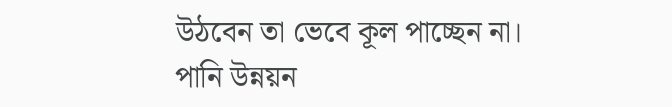উঠবেন তা ভেবে কূল পাচ্ছেন না।
পানি উন্নয়ন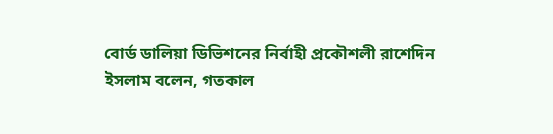বোর্ড ডালিয়া ডিভিশনের নির্বাহী প্রকৌশলী রাশেদিন ইসলাম বলেন, গতকাল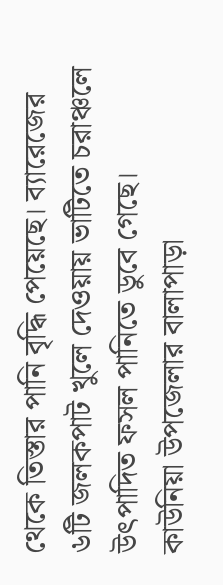থেকে তিস্তার পানি বৃদ্ধি পেয়েছে। ব্যারেজের ৬টি জলকপাট খুলে দেওয়ায় ভাটিতে চরাঞ্চলে উৎপাদিত ফসল পানিতে ডুবে গেছে।
কাউনিয়া উপজেলার বালাপাড়া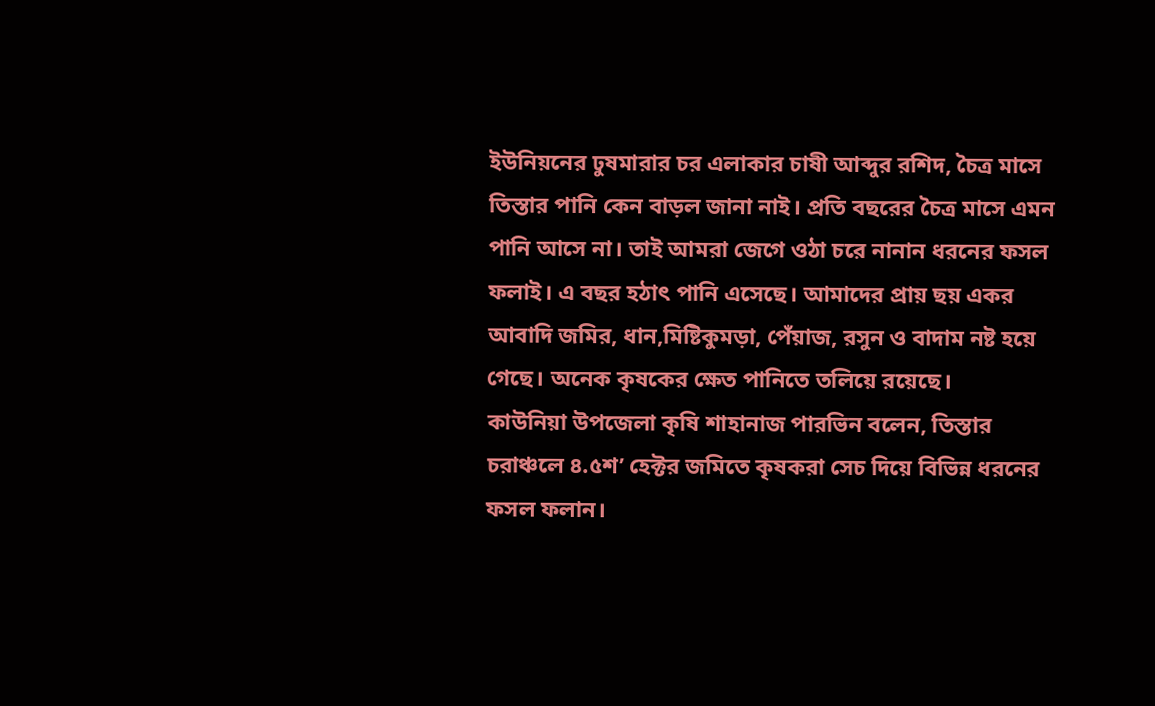ইউনিয়নের ঢুষমারার চর এলাকার চাষী আব্দুর রশিদ, চৈত্র মাসে তিস্তার পানি কেন বাড়ল জানা নাই। প্রতি বছরের চৈত্র মাসে এমন পানি আসে না। তাই আমরা জেগে ওঠা চরে নানান ধরনের ফসল ফলাই। এ বছর হঠাৎ পানি এসেছে। আমাদের প্রায় ছয় একর আবাদি জমির, ধান,মিষ্টিকুমড়া, পেঁয়াজ, রসুন ও বাদাম নষ্ট হয়ে গেছে। অনেক কৃষকের ক্ষেত পানিতে তলিয়ে রয়েছে।
কাউনিয়া উপজেলা কৃষি শাহানাজ পারভিন বলেন, তিস্তার চরাঞ্চলে ৪.৫শ’ হেক্টর জমিতে কৃষকরা সেচ দিয়ে বিভিন্ন ধরনের ফসল ফলান।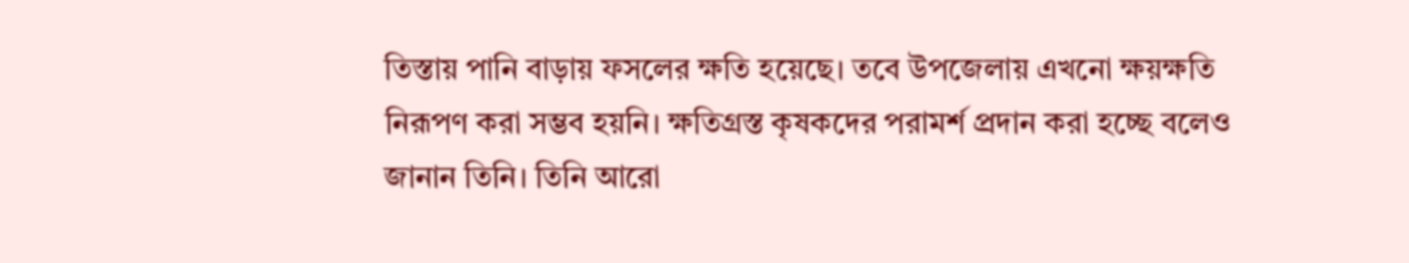তিস্তায় পানি বাড়ায় ফসলের ক্ষতি হয়েছে। তবে উপজেলায় এখনো ক্ষয়ক্ষতি নিরূপণ করা সম্ভব হয়নি। ক্ষতিগ্রস্ত কৃষকদের পরামর্শ প্রদান করা হচ্ছে বলেও জানান তিনি। তিনি আরো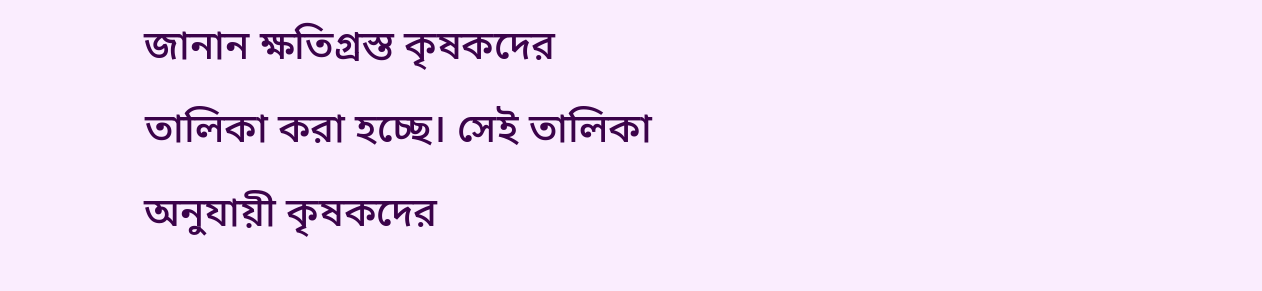জানান ক্ষতিগ্রস্ত কৃষকদের তালিকা করা হচ্ছে। সেই তালিকা অনুযায়ী কৃষকদের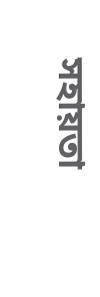সহায়তা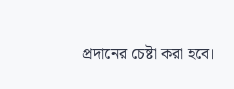প্রদানের চেষ্টা করা হবে।